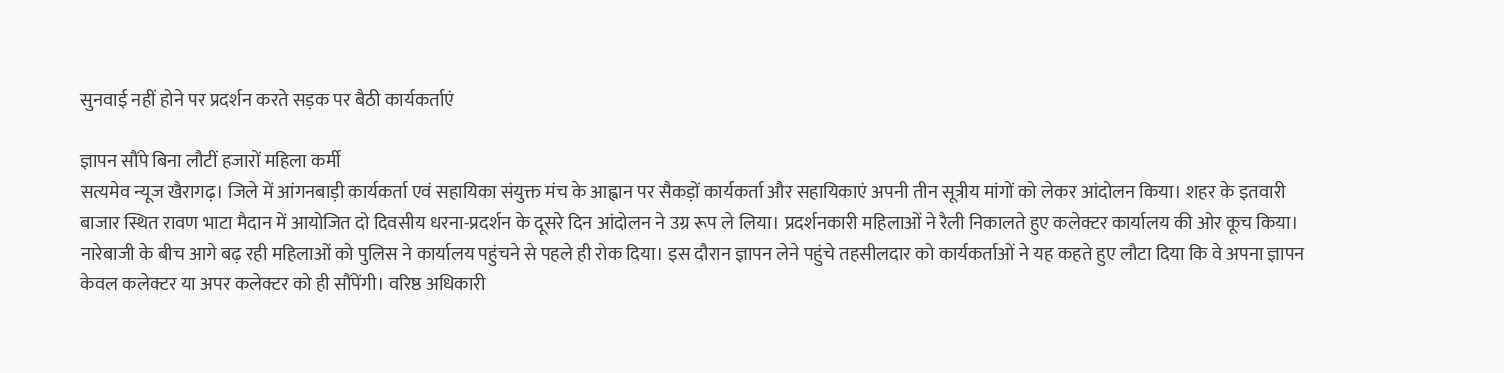सुनवाई नहीं होने पर प्रदर्शन करते सड़क पर बैठी कार्यकर्ताएं

ज्ञापन सौंपे बिना लौटीं हजारों महिला कर्मी
सत्यमेव न्यूज खैरागढ़। जिले में आंगनबाड़ी कार्यकर्ता एवं सहायिका संयुक्त मंच के आह्वान पर सैकड़ों कार्यकर्ता और सहायिकाएं अपनी तीन सूत्रीय मांगों को लेकर आंदोलन किया। शहर के इतवारी बाजार स्थित रावण भाटा मैदान में आयोजित दो दिवसीय धरना-प्रदर्शन के दूसरे दिन आंदोलन ने उग्र रूप ले लिया। प्रदर्शनकारी महिलाओं ने रैली निकालते हुए कलेक्टर कार्यालय की ओर कूच किया। नारेबाजी के बीच आगे बढ़ रही महिलाओं को पुलिस ने कार्यालय पहुंचने से पहले ही रोक दिया। इस दौरान ज्ञापन लेने पहुंचे तहसीलदार को कार्यकर्ताओं ने यह कहते हुए लौटा दिया कि वे अपना ज्ञापन केवल कलेक्टर या अपर कलेक्टर को ही सौंपेंगी। वरिष्ठ अधिकारी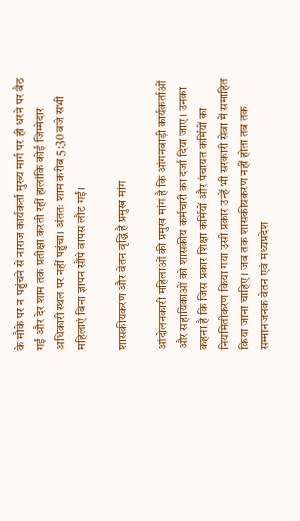के मौके पर न पहुंचने से नाराज कार्यकर्ता मुख्य मार्ग पर ही धरने पर बैठ गईं और देर शाम तक प्रतीक्षा करती रहीं हालांकि कोई जिम्मेदार अधिकारी स्थल पर नहीं पहुंचा। अंततः शाम करीब 5:30 बजे सभी महिलाएं बिना ज्ञापन सौंपे वापस लौट गईं।

शासकीयकरण और वेतन वृद्धि है प्रमुख मांग

आंदोलनकारी महिलाओं की प्रमुख मांग है कि आंगनबाड़ी कार्यकर्ताओं और सहायिकाओं को शासकीय कर्मचारी का दर्जा दिया जाए। उनका कहना है कि जिस प्रकार शिक्षा कर्मियों और पंचायत कर्मियों का नियमितीकरण किया गया उसी प्रकार उन्हें भी सरकारी सेवा में समाहित किया जाना चाहिए। जब तक शासकीयकरण नहीं होता तब तक सम्मानजनक वेतन एवं मध्यप्रदेश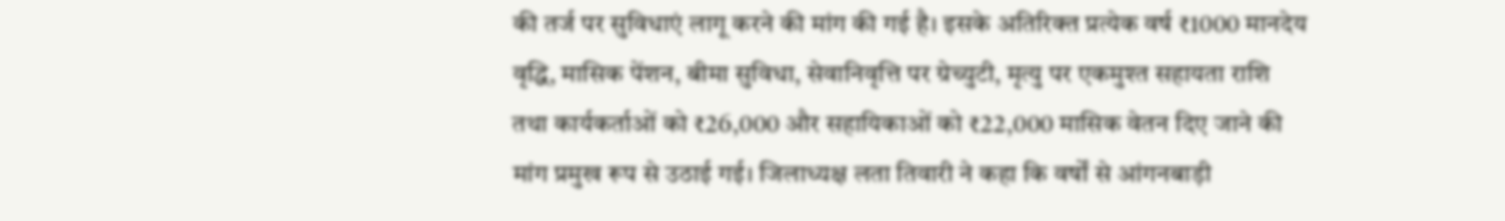की तर्ज पर सुविधाएं लागू करने की मांग की गई है। इसके अतिरिक्त प्रत्येक वर्ष ₹1000 मानदेय वृद्धि, मासिक पेंशन, बीमा सुविधा, सेवानिवृत्ति पर ग्रेच्युटी, मृत्यु पर एकमुश्त सहायता राशि तथा कार्यकर्ताओं को ₹26,000 और सहायिकाओं को ₹22,000 मासिक वेतन दिए जाने की मांग प्रमुख रूप से उठाई गई। जिलाध्यक्ष लता तिवारी ने कहा कि वर्षों से आंगनबाड़ी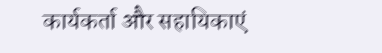कार्यकर्ता और सहायिकाएं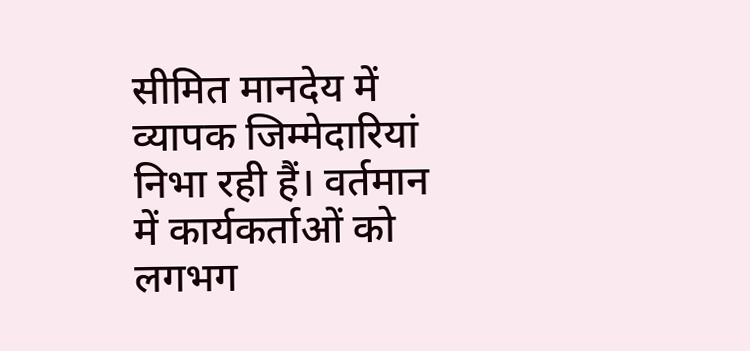सीमित मानदेय में व्यापक जिम्मेदारियां निभा रही हैं। वर्तमान में कार्यकर्ताओं को लगभग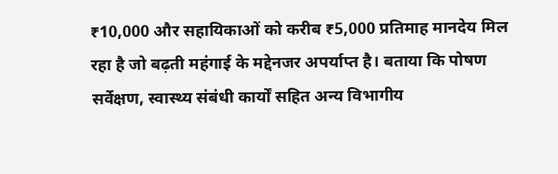₹10,000 और सहायिकाओं को करीब ₹5,000 प्रतिमाह मानदेय मिल रहा है जो बढ़ती महंगाई के मद्देनजर अपर्याप्त है। बताया कि पोषण सर्वेक्षण, स्वास्थ्य संबंधी कार्यों सहित अन्य विभागीय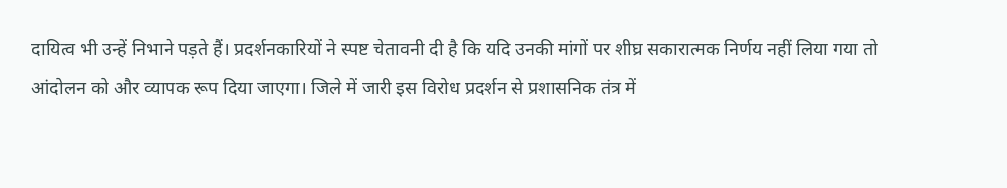दायित्व भी उन्हें निभाने पड़ते हैं। प्रदर्शनकारियों ने स्पष्ट चेतावनी दी है कि यदि उनकी मांगों पर शीघ्र सकारात्मक निर्णय नहीं लिया गया तो आंदोलन को और व्यापक रूप दिया जाएगा। जिले में जारी इस विरोध प्रदर्शन से प्रशासनिक तंत्र में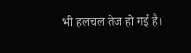भी हलचल तेज हो गई है।